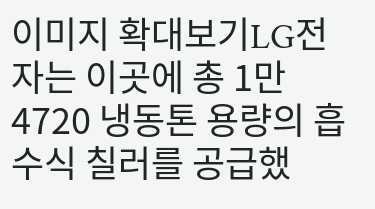이미지 확대보기LG전자는 이곳에 총 1만4720 냉동톤 용량의 흡수식 칠러를 공급했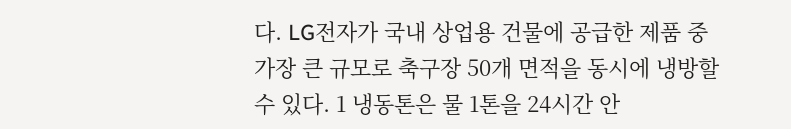다. LG전자가 국내 상업용 건물에 공급한 제품 중 가장 큰 규모로 축구장 50개 면적을 동시에 냉방할 수 있다. 1 냉동톤은 물 1톤을 24시간 안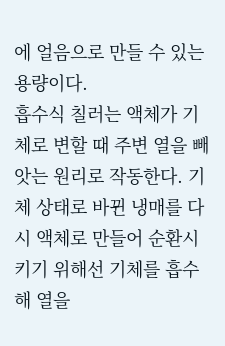에 얼음으로 만들 수 있는 용량이다.
흡수식 칠러는 액체가 기체로 변할 때 주변 열을 빼앗는 원리로 작동한다. 기체 상태로 바뀐 냉매를 다시 액체로 만들어 순환시키기 위해선 기체를 흡수해 열을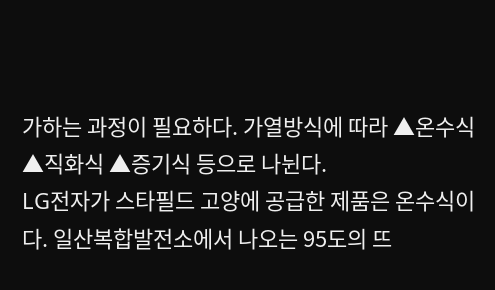가하는 과정이 필요하다. 가열방식에 따라 ▲온수식 ▲직화식 ▲증기식 등으로 나뉜다.
LG전자가 스타필드 고양에 공급한 제품은 온수식이다. 일산복합발전소에서 나오는 95도의 뜨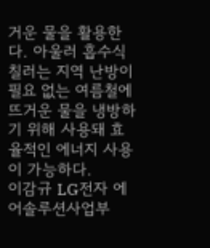거운 물을 활용한다. 아울러 흡수식 칠러는 지역 난방이 필요 없는 여름철에 뜨거운 물을 냉방하기 위해 사용돼 효율적인 에너지 사용이 가능하다.
이감규 LG전자 에어솔루션사업부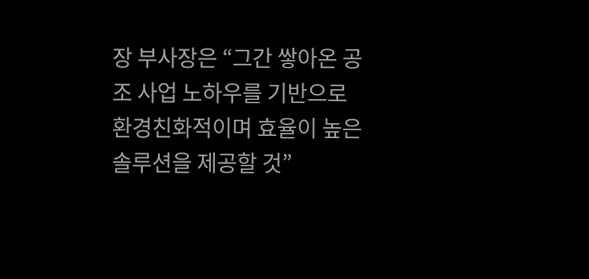장 부사장은 “그간 쌓아온 공조 사업 노하우를 기반으로 환경친화적이며 효율이 높은 솔루션을 제공할 것”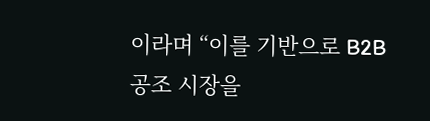이라며 “이를 기반으로 B2B 공조 시장을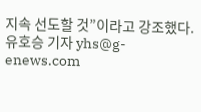지속 선도할 것”이라고 강조했다.
유호승 기자 yhs@g-enews.com